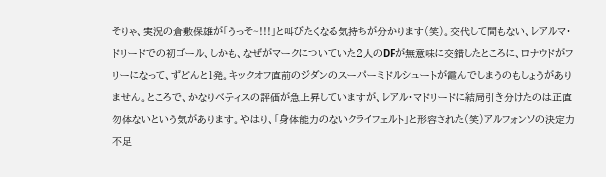そりゃ、実況の倉敷保雄が「うっそ~!!!」と叫びたくなる気持ちが分かります(笑)。交代して間もない、レアルマ・ドリードでの初ゴール、しかも、なぜがマークについていた2人のDFが無意味に交錯したところに、ロナウドがフリーになって、ずどんと1発。キックオフ直前のジダンのスーパーミドルシュートが霞んでしまうのもしょうがありません。ところで、かなりベティスの評価が急上昇していますが、レアル・マドリードに結局引き分けたのは正直勿体ないという気があります。やはり、「身体能力のないクライフェルト」と形容された(笑)アルフォンソの決定力不足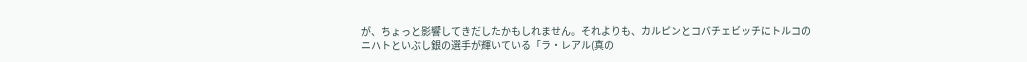が、ちょっと影響してきだしたかもしれません。それよりも、カルピンとコバチェビッチにトルコのニハトといぶし銀の選手が輝いている「ラ・レアル(真の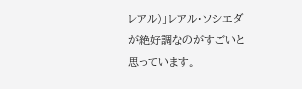レアル)」レアル・ソシエダが絶好調なのがすごいと思っています。